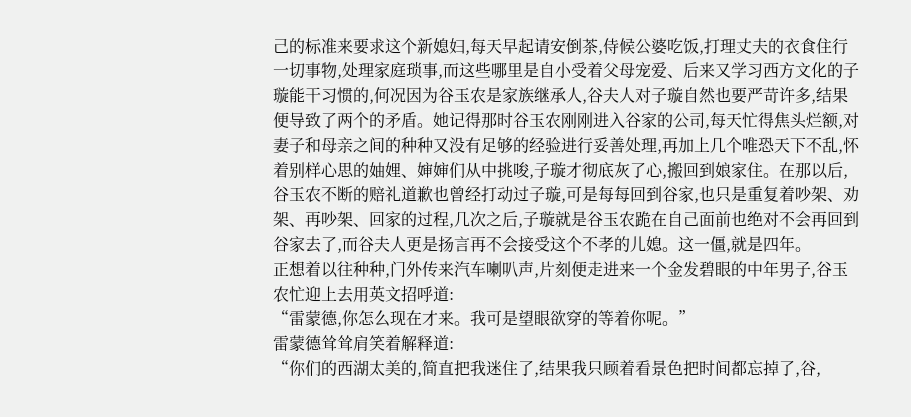己的标准来要求这个新媳妇,每天早起请安倒茶,侍候公婆吃饭,打理丈夫的衣食住行一切事物,处理家庭琐事,而这些哪里是自小受着父母宠爱、后来又学习西方文化的子璇能干习惯的,何况因为谷玉农是家族继承人,谷夫人对子璇自然也要严苛许多,结果便导致了两个的矛盾。她记得那时谷玉农刚刚进入谷家的公司,每天忙得焦头烂额,对妻子和母亲之间的种种又没有足够的经验进行妥善处理,再加上几个唯恐天下不乱,怀着别样心思的妯娌、婶婶们从中挑唆,子璇才彻底灰了心,搬回到娘家住。在那以后,谷玉农不断的赔礼道歉也曾经打动过子璇,可是每每回到谷家,也只是重复着吵架、劝架、再吵架、回家的过程,几次之后,子璇就是谷玉农跪在自己面前也绝对不会再回到谷家去了,而谷夫人更是扬言再不会接受这个不孝的儿媳。这一僵,就是四年。
正想着以往种种,门外传来汽车喇叭声,片刻便走进来一个金发碧眼的中年男子,谷玉农忙迎上去用英文招呼道:
“雷蒙德,你怎么现在才来。我可是望眼欲穿的等着你呢。”
雷蒙德耸耸肩笑着解释道:
“你们的西湖太美的,简直把我迷住了,结果我只顾着看景色把时间都忘掉了,谷,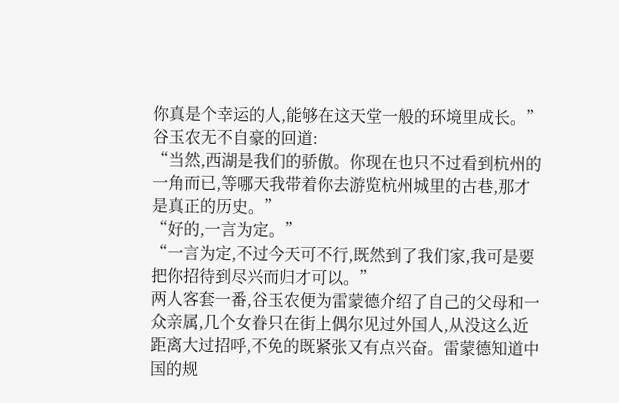你真是个幸运的人,能够在这天堂一般的环境里成长。”
谷玉农无不自豪的回道:
“当然,西湖是我们的骄傲。你现在也只不过看到杭州的一角而已,等哪天我带着你去游览杭州城里的古巷,那才是真正的历史。”
“好的,一言为定。”
“一言为定,不过今天可不行,既然到了我们家,我可是要把你招待到尽兴而归才可以。”
两人客套一番,谷玉农便为雷蒙德介绍了自己的父母和一众亲属,几个女眷只在街上偶尔见过外国人,从没这么近距离大过招呼,不免的既紧张又有点兴奋。雷蒙德知道中国的规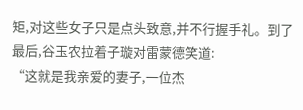矩,对这些女子只是点头致意,并不行握手礼。到了最后,谷玉农拉着子璇对雷蒙德笑道:
“这就是我亲爱的妻子,一位杰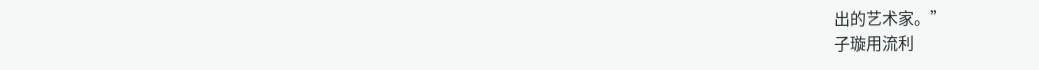出的艺术家。”
子璇用流利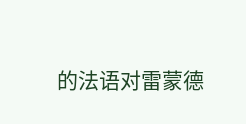的法语对雷蒙德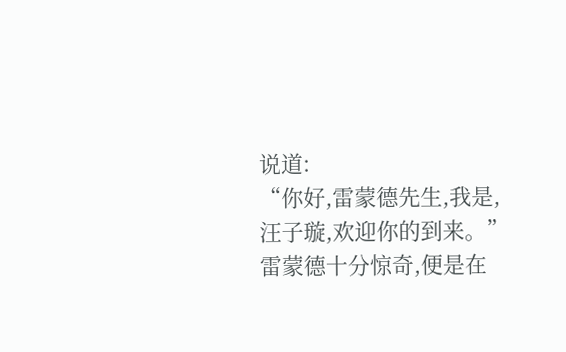说道:
“你好,雷蒙德先生,我是,汪子璇,欢迎你的到来。”
雷蒙德十分惊奇,便是在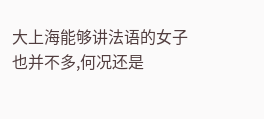大上海能够讲法语的女子也并不多,何况还是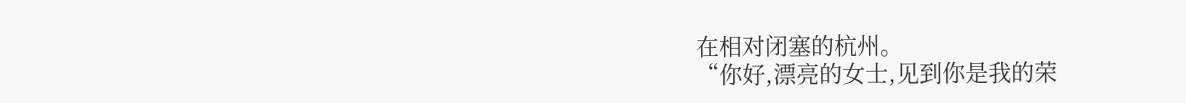在相对闭塞的杭州。
“你好,漂亮的女士,见到你是我的荣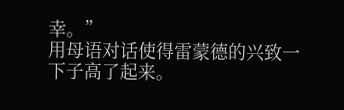幸。”
用母语对话使得雷蒙德的兴致一下子高了起来。